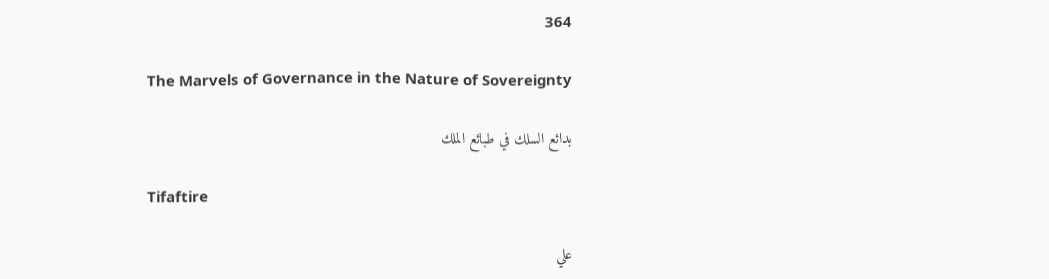364

The Marvels of Governance in the Nature of Sovereignty

بدائع السلك في طبائع الملك

Tifaftire

علي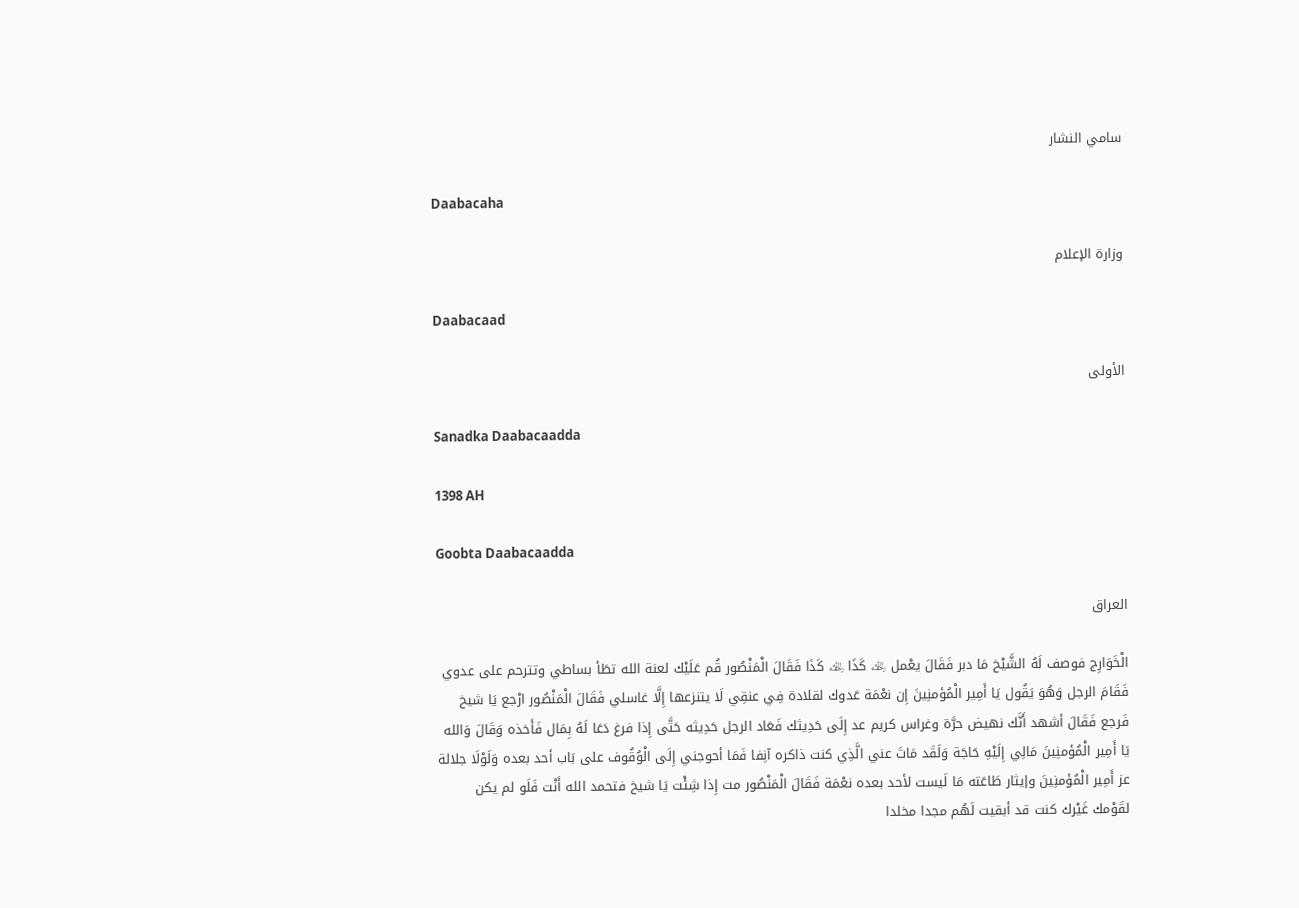سامي النشار

Daabacaha

وزارة الإعلام

Daabacaad

الأولى

Sanadka Daabacaadda

1398 AH

Goobta Daabacaadda

العراق

الْخَوَارِج فوصف لَهُ الشَّيْخ مَا دبر فَقَالَ يعْمل ﵀ كَذَا ﵀ كَذَا فَقَالَ الْمَنْصُور قُم عَلَيْك لعنة الله تطَأ بساطي وتترحم على عدوي فَقَامَ الرجل وَهُوَ يَقُول يَا أَمِير الْمُؤمنِينَ إِن نعْمَة عَدوك لقلادة فِي عنقِي لَا يتنزعها إِلَّا غاسلي فَقَالَ الْمَنْصُور ارْجع يَا شيخ فَرجع فَقَالَ أشهد أَنَّك نهيض حرَّة وغراس كريم عد إِلَى حَدِيثك فَعَاد الرجل حَدِيثه حَتَّى إِذا فرغ دَعَا لَهُ بِمَال فَأَخذه وَقَالَ وَالله يَا أَمِير الْمُؤمنِينَ مَالِي إِلَيْهِ حَاجَة وَلَقَد مَاتَ عني الَّذِي كنت ذاكره آنِفا فَمَا أحوجني إِلَى الْوُقُوف على بَاب أحد بعده وَلَوْلَا جلالة عز أَمِير الْمُؤمنِينَ وإيثار طَاعَته مَا لَيست لأحد بعده نعْمَة فَقَالَ الْمَنْصُور مت إِذا شِئْت يَا شيخ فتحمد الله أَنْت فَلَو لم يكن لقَوْمك غَيْرك كنت قد أبقيت لَهُم مجدا مخلدا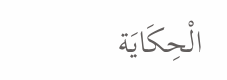الْحِكَايَة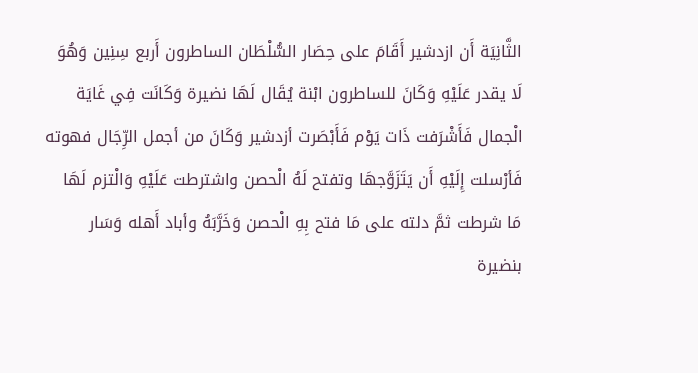الثَّانِيَة أَن ازدشير أَقَامَ على حِصَار السُّلْطَان الساطرون أَربع سِنِين وَهُوَ لَا يقدر عَلَيْهِ وَكَانَ للساطرون ابْنة يُقَال لَهَا نضيرة وَكَانَت فِي غَايَة الْجمال فَأَشْرَفت ذَات يَوْم فَأَبْصَرت أزدشير وَكَانَ من أجمل الرِّجَال فهوته فَأرْسلت إِلَيْهِ أَن يَتَزَوَّجهَا وتفتح لَهُ الْحصن واشترطت عَلَيْهِ وَالْتزم لَهَا مَا شرطت ثمَّ دلته على مَا فتح بِهِ الْحصن وَخَرَّبَهُ وأباد أَهله وَسَار بنضيرة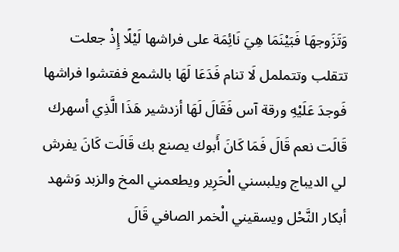وَتَزَوجهَا فَبَيْنَمَا هِيَ نَائِمَة على فراشها لَيْلًا إِذْ جعلت تتقلب وتتململ لَا تنام فَدَعَا لَهَا بالشمع ففتشوا فراشها فَوجدَ عَلَيْهِ ورقة آس فَقَالَ لَهَا أزدشير هَذَا الَّذِي أسهرك قَالَت نعم قَالَ فَمَا كَانَ أَبوك يصنع بك قَالَت كَانَ يفرش لي الديباج ويلبسني الْحَرِير ويطعمني المخ والزبد وَشهد أبكار النَّحْل ويسقيني الْخمر الصافي قَالَ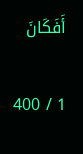أَفَكَانَ

1 / 400